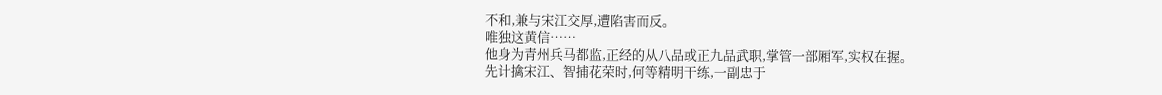不和,兼与宋江交厚,遭陷害而反。
唯独这黄信……
他身为青州兵马都监,正经的从八品或正九品武职,掌管一部厢军,实权在握。
先计擒宋江、智捕花荣时,何等精明干练,一副忠于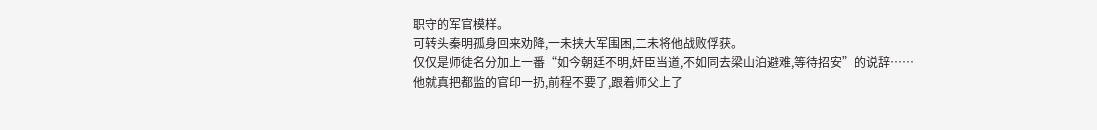职守的军官模样。
可转头秦明孤身回来劝降,一未挟大军围困,二未将他战败俘获。
仅仅是师徒名分加上一番“如今朝廷不明,奸臣当道,不如同去梁山泊避难,等待招安”的说辞……
他就真把都监的官印一扔,前程不要了,跟着师父上了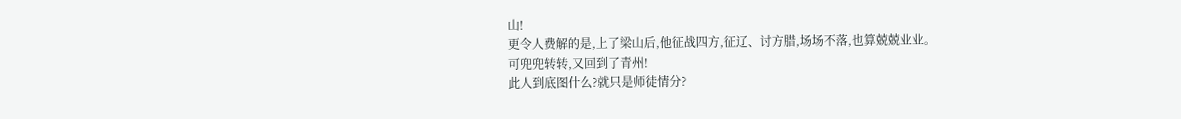山!
更令人费解的是,上了梁山后,他征战四方,征辽、讨方腊,场场不落,也算兢兢业业。
可兜兜转转,又回到了青州!
此人到底图什么?就只是师徒情分?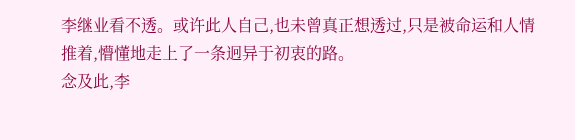李继业看不透。或许此人自己,也未曾真正想透过,只是被命运和人情推着,懵懂地走上了一条迥异于初衷的路。
念及此,李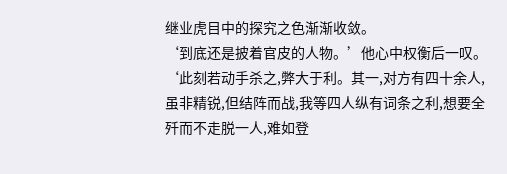继业虎目中的探究之色渐渐收敛。
‘到底还是披着官皮的人物。’他心中权衡后一叹。
‘此刻若动手杀之,弊大于利。其一,对方有四十余人,虽非精锐,但结阵而战,我等四人纵有词条之利,想要全歼而不走脱一人,难如登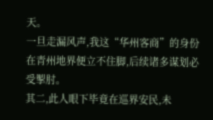天。
一旦走漏风声,我这“华州客商”的身份在青州地界便立不住脚,后续诸多谋划必受掣肘。
其二,此人眼下毕竟在巡界安民,未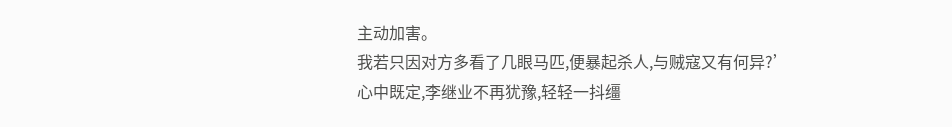主动加害。
我若只因对方多看了几眼马匹,便暴起杀人,与贼寇又有何异?’
心中既定,李继业不再犹豫,轻轻一抖缰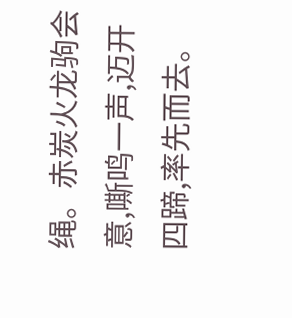绳。赤炭火龙驹会意,嘶鸣一声,迈开四蹄,率先而去。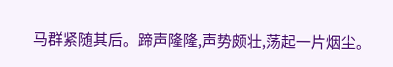马群紧随其后。蹄声隆隆,声势颇壮,荡起一片烟尘。